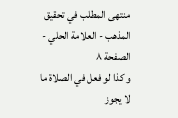منتهى المطلب في تحقيق المذهب - العلامة الحلي - الصفحة ٨
و كذا لو فعل في الصلاة ما لا يجوز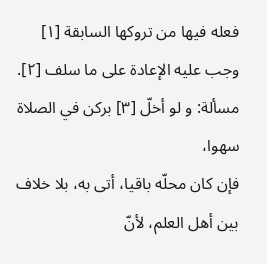فعله فيها من تروكها السابقة [١] وجب عليه الإعادة على ما سلف [٢].
مسألة: و لو أخلّ [٣] بركن في الصلاة سهوا،
فإن كان محلّه باقيا، أتى به، بلا خلاف بين أهل العلم، لأنّ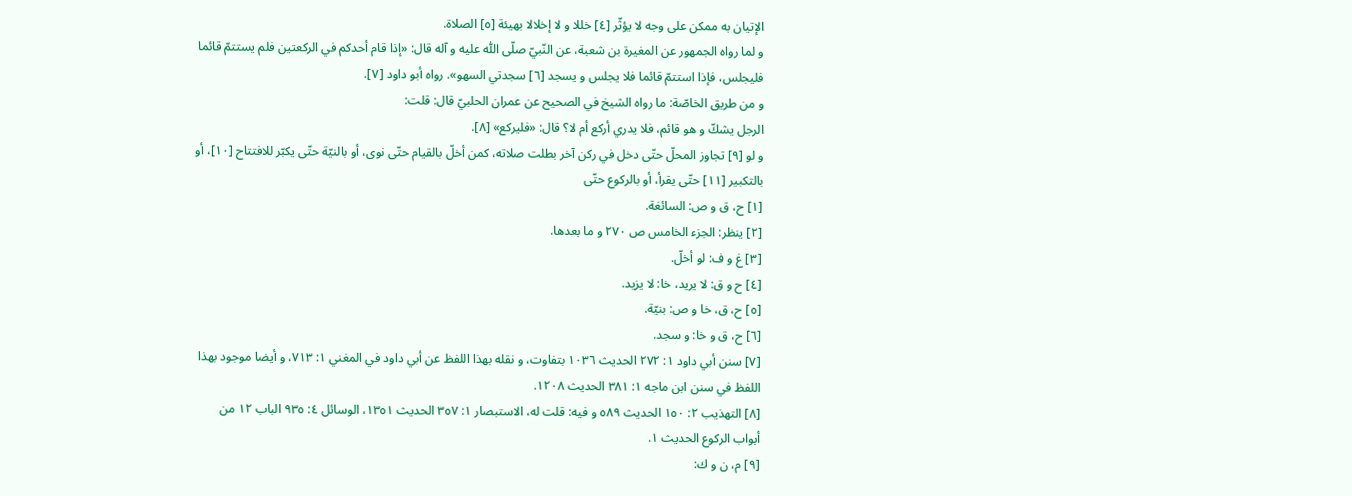الإتيان به ممكن على وجه لا يؤثّر [٤] خللا و لا إخلالا بهيئة [٥] الصلاة.
و لما رواه الجمهور عن المغيرة بن شعبة، عن النّبيّ صلّى اللّٰه عليه و آله قال: «إذا قام أحدكم في الركعتين فلم يستتمّ قائما فليجلس، فإذا استتمّ قائما فلا يجلس و يسجد [٦] سجدتي السهو». رواه أبو داود [٧].
و من طريق الخاصّة: ما رواه الشيخ في الصحيح عن عمران الحلبيّ قال: قلت:
الرجل يشكّ و هو قائم، فلا يدري أركع أم لا؟ قال: «فليركع» [٨].
و لو [٩] تجاوز المحلّ حتّى دخل في ركن آخر بطلت صلاته، كمن أخلّ بالقيام حتّى نوى، أو بالنيّة حتّى يكبّر للافتتاح [١٠]، أو بالتكبير [١١] حتّى يقرأ، أو بالركوع حتّى
[١] ح، ق و ص: السائغة.
[٢] ينظر: الجزء الخامس ص ٢٧٠ و ما بعدها.
[٣] غ و ف: لو أخلّ.
[٤] ح و ق: لا يريد، خا: لا يزيد.
[٥] ح، ق، خا و ص: بنيّة.
[٦] ح، ق و خا: و سجد.
[٧] سنن أبي داود ١: ٢٧٢ الحديث ١٠٣٦ بتفاوت، و نقله بهذا اللفظ عن أبي داود في المغني ١: ٧١٣، و أيضا موجود بهذا اللفظ في سنن ابن ماجه ١: ٣٨١ الحديث ١٢٠٨.
[٨] التهذيب ٢: ١٥٠ الحديث ٥٨٩ و فيه: قلت له، الاستبصار ١: ٣٥٧ الحديث ١٣٥١، الوسائل ٤: ٩٣٥ الباب ١٢ من أبواب الركوع الحديث ١.
[٩] م، ن و ك: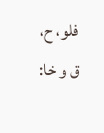فلو، ح، ق و خا: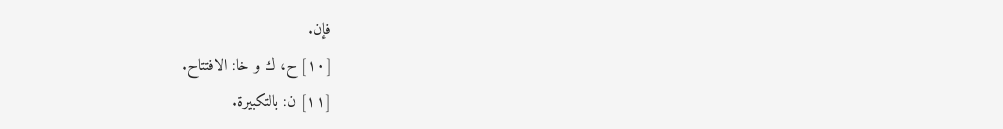فإن.
[١٠] ح، ك و خا: الافتتاح.
[١١] ن: بالتكبيرة.